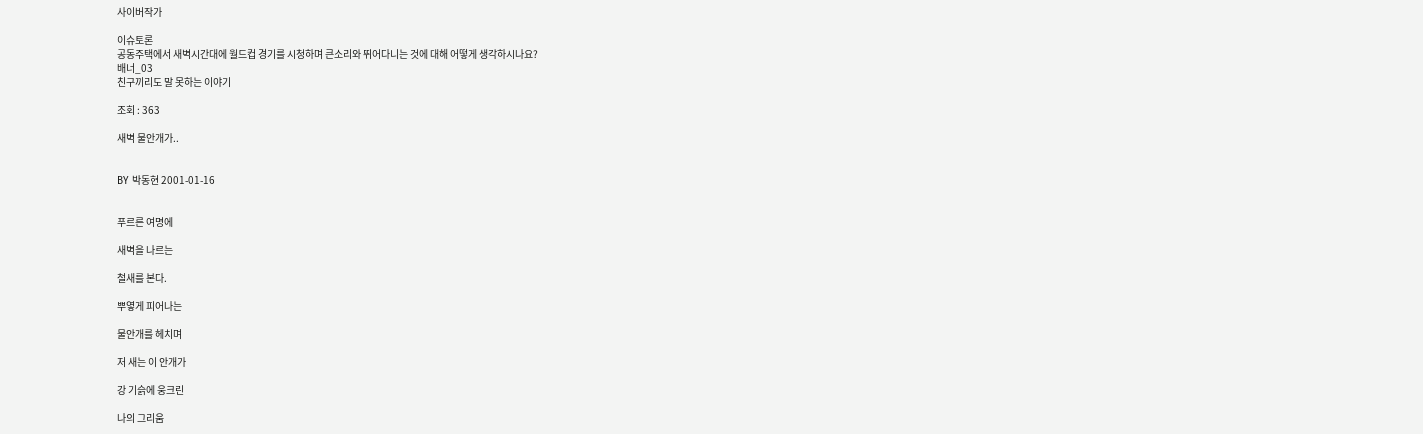사이버작가

이슈토론
공동주택에서 새벽시간대에 월드컵 경기를 시청하며 큰소리와 뛰어다니는 것에 대해 어떻게 생각하시나요?
배너_03
친구끼리도 말 못하는 이야기

조회 : 363

새벽 물안개가..


BY 박동현 2001-01-16


푸르른 여명에

새벽을 나르는

철새를 본다.

뿌옇게 피어나는

물안개를 헤치며

저 새는 이 안개가

강 기슭에 웅크린

나의 그리움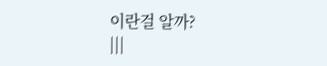이란걸 알까?
|||